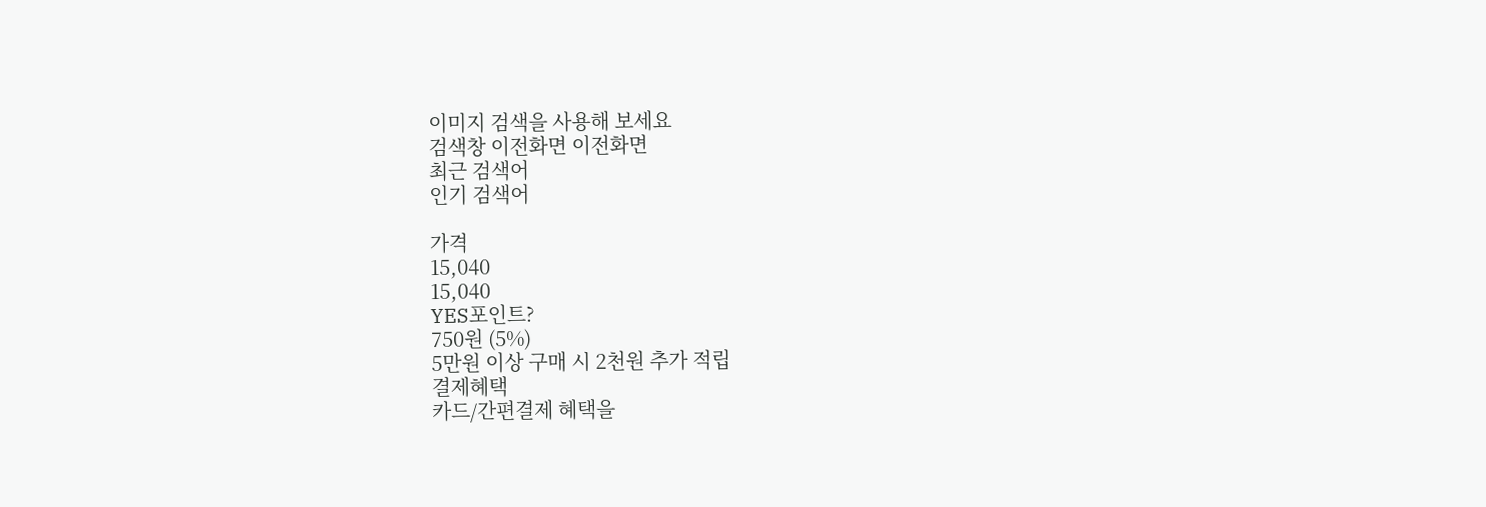이미지 검색을 사용해 보세요
검색창 이전화면 이전화면
최근 검색어
인기 검색어

가격
15,040
15,040
YES포인트?
750원 (5%)
5만원 이상 구매 시 2천원 추가 적립
결제혜택
카드/간편결제 혜택을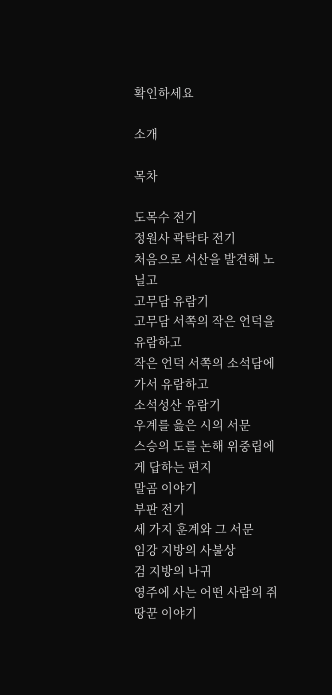확인하세요

소개

목차

도목수 전기
정원사 곽탁타 전기
처음으로 서산을 발견해 노닐고
고무담 유람기
고무담 서쪽의 작은 언덕을 유람하고
작은 언덕 서쪽의 소석담에 가서 유람하고
소석성산 유람기
우계를 읊은 시의 서문
스승의 도를 논해 위중립에게 답하는 편지
말곰 이야기
부판 전기
세 가지 훈계와 그 서문
임강 지방의 사불상
검 지방의 나귀
영주에 사는 어떤 사람의 쥐
땅꾼 이야기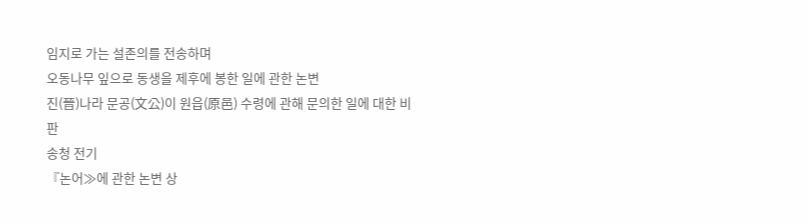임지로 가는 설존의를 전송하며
오동나무 잎으로 동생을 제후에 봉한 일에 관한 논변
진(晉)나라 문공(文公)이 원읍(原邑) 수령에 관해 문의한 일에 대한 비판
송청 전기
『논어≫에 관한 논변 상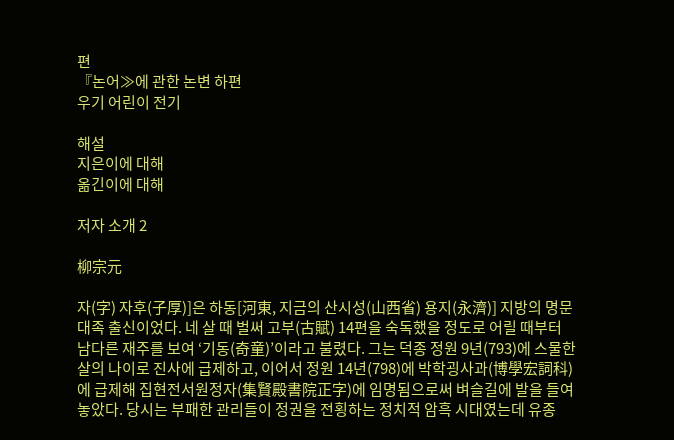편
『논어≫에 관한 논변 하편
우기 어린이 전기

해설
지은이에 대해
옮긴이에 대해

저자 소개 2

柳宗元

자(字) 자후(子厚)]은 하동[河東, 지금의 산시성(山西省) 용지(永濟)] 지방의 명문 대족 출신이었다. 네 살 때 벌써 고부(古賦) 14편을 숙독했을 정도로 어릴 때부터 남다른 재주를 보여 ‘기동(奇童)’이라고 불렸다. 그는 덕종 정원 9년(793)에 스물한 살의 나이로 진사에 급제하고, 이어서 정원 14년(798)에 박학굉사과(博學宏詞科)에 급제해 집현전서원정자(集賢殿書院正字)에 임명됨으로써 벼슬길에 발을 들여놓았다. 당시는 부패한 관리들이 정권을 전횡하는 정치적 암흑 시대였는데 유종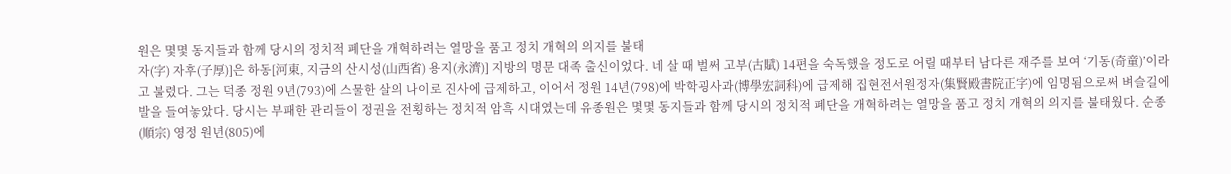원은 몇몇 동지들과 함께 당시의 정치적 폐단을 개혁하려는 열망을 품고 정치 개혁의 의지를 불태
자(字) 자후(子厚)]은 하동[河東, 지금의 산시성(山西省) 용지(永濟)] 지방의 명문 대족 출신이었다. 네 살 때 벌써 고부(古賦) 14편을 숙독했을 정도로 어릴 때부터 남다른 재주를 보여 ‘기동(奇童)’이라고 불렸다. 그는 덕종 정원 9년(793)에 스물한 살의 나이로 진사에 급제하고, 이어서 정원 14년(798)에 박학굉사과(博學宏詞科)에 급제해 집현전서원정자(集賢殿書院正字)에 임명됨으로써 벼슬길에 발을 들여놓았다. 당시는 부패한 관리들이 정권을 전횡하는 정치적 암흑 시대였는데 유종원은 몇몇 동지들과 함께 당시의 정치적 폐단을 개혁하려는 열망을 품고 정치 개혁의 의지를 불태웠다. 순종(順宗) 영정 원년(805)에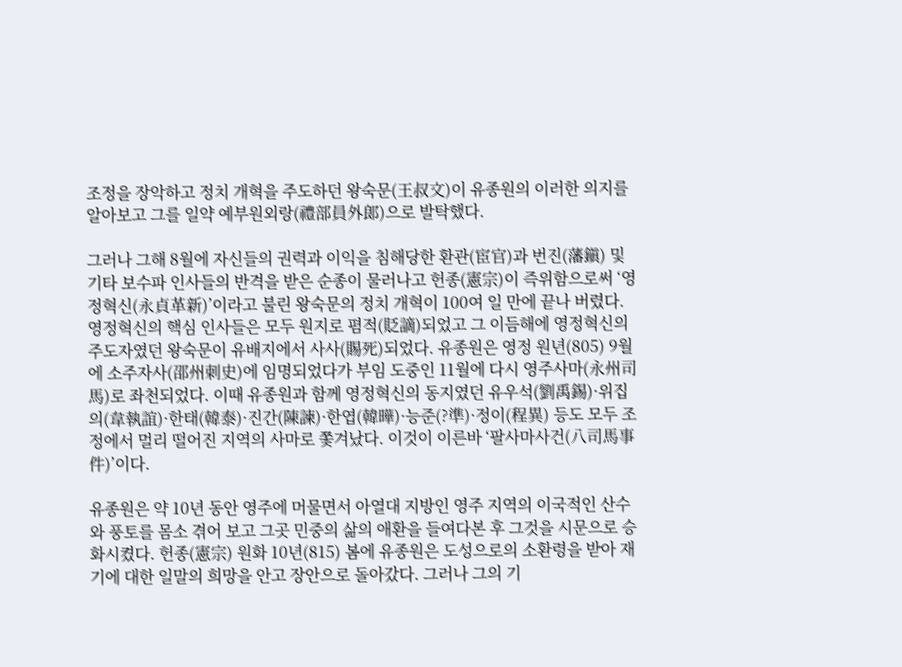조정을 장악하고 정치 개혁을 주도하던 왕숙문(王叔文)이 유종원의 이러한 의지를 알아보고 그를 일약 예부원외랑(禮部員外郞)으로 발탁했다.

그러나 그해 8월에 자신들의 권력과 이익을 침해당한 환관(宦官)과 번진(藩鎭) 및 기타 보수파 인사들의 반격을 받은 순종이 물러나고 헌종(憲宗)이 즉위함으로써 ‘영정혁신(永貞革新)’이라고 불린 왕숙문의 정치 개혁이 100여 일 만에 끝나 버렸다. 영정혁신의 핵심 인사들은 모두 원지로 폄적(貶謫)되었고 그 이듬해에 영정혁신의 주도자였던 왕숙문이 유배지에서 사사(賜死)되었다. 유종원은 영정 원년(805) 9월에 소주자사(邵州刺史)에 임명되었다가 부임 도중인 11월에 다시 영주사마(永州司馬)로 좌천되었다. 이때 유종원과 함께 영정혁신의 동지였던 유우석(劉禹錫)·위집의(韋執誼)·한태(韓泰)·진간(陳諫)·한엽(韓曄)·능준(?準)·정이(程異) 등도 모두 조정에서 멀리 떨어진 지역의 사마로 쫓겨났다. 이것이 이른바 ‘팔사마사건(八司馬事件)’이다.

유종원은 약 10년 동안 영주에 머물면서 아열대 지방인 영주 지역의 이국적인 산수와 풍토를 몸소 겪어 보고 그곳 민중의 삶의 애환을 들여다본 후 그것을 시문으로 승화시켰다. 헌종(憲宗) 원화 10년(815) 봄에 유종원은 도성으로의 소환령을 받아 재기에 대한 일말의 희망을 안고 장안으로 돌아갔다. 그러나 그의 기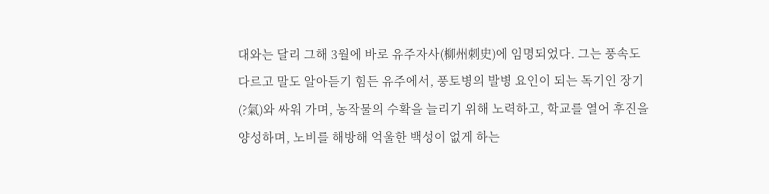대와는 달리 그해 3월에 바로 유주자사(柳州刺史)에 임명되었다. 그는 풍속도 다르고 말도 알아듣기 힘든 유주에서, 풍토병의 발병 요인이 되는 독기인 장기(?氣)와 싸워 가며, 농작물의 수확을 늘리기 위해 노력하고, 학교를 열어 후진을 양성하며, 노비를 해방해 억울한 백성이 없게 하는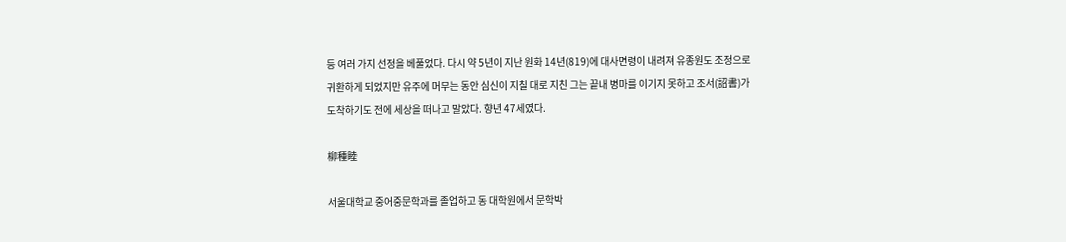등 여러 가지 선정을 베풀었다. 다시 약 5년이 지난 원화 14년(819)에 대사면령이 내려져 유종원도 조정으로 귀환하게 되었지만 유주에 머무는 동안 심신이 지칠 대로 지친 그는 끝내 병마를 이기지 못하고 조서(詔書)가 도착하기도 전에 세상을 떠나고 말았다. 향년 47세였다.

柳種睦

서울대학교 중어중문학과를 졸업하고 동 대학원에서 문학박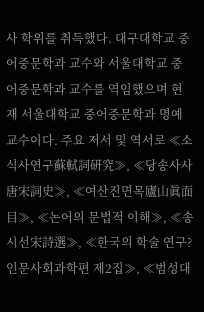사 학위를 취득했다. 대구대학교 중어중문학과 교수와 서울대학교 중어중문학과 교수를 역임했으며 현재 서울대학교 중어중문학과 명예교수이다. 주요 저서 및 역서로 ≪소식사연구蘇軾詞硏究≫, ≪당송사사唐宋詞史≫, ≪여산진면목廬山眞面目≫, ≪논어의 문법적 이해≫, ≪송시선宋詩選≫, ≪한국의 학술 연구?인문사회과학편 제2집≫, ≪범성대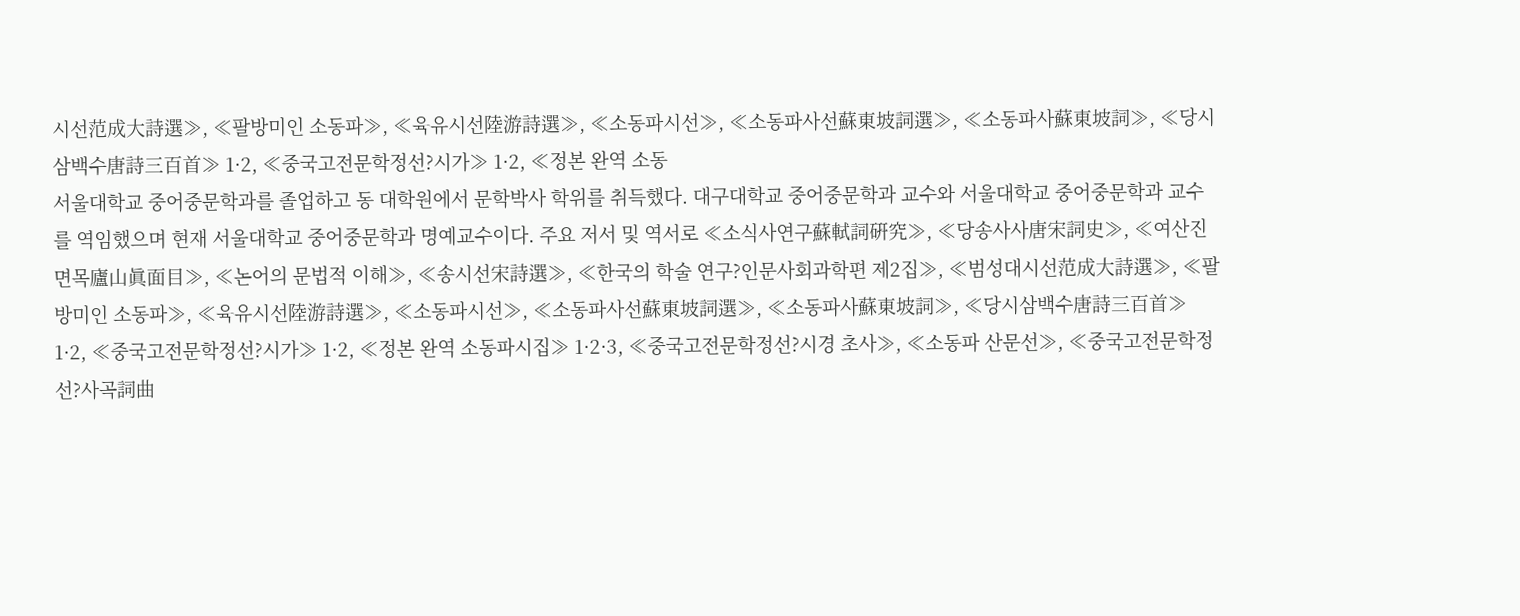시선范成大詩選≫, ≪팔방미인 소동파≫, ≪육유시선陸游詩選≫, ≪소동파시선≫, ≪소동파사선蘇東坡詞選≫, ≪소동파사蘇東坡詞≫, ≪당시삼백수唐詩三百首≫ 1·2, ≪중국고전문학정선?시가≫ 1·2, ≪정본 완역 소동
서울대학교 중어중문학과를 졸업하고 동 대학원에서 문학박사 학위를 취득했다. 대구대학교 중어중문학과 교수와 서울대학교 중어중문학과 교수를 역임했으며 현재 서울대학교 중어중문학과 명예교수이다. 주요 저서 및 역서로 ≪소식사연구蘇軾詞硏究≫, ≪당송사사唐宋詞史≫, ≪여산진면목廬山眞面目≫, ≪논어의 문법적 이해≫, ≪송시선宋詩選≫, ≪한국의 학술 연구?인문사회과학편 제2집≫, ≪범성대시선范成大詩選≫, ≪팔방미인 소동파≫, ≪육유시선陸游詩選≫, ≪소동파시선≫, ≪소동파사선蘇東坡詞選≫, ≪소동파사蘇東坡詞≫, ≪당시삼백수唐詩三百首≫ 1·2, ≪중국고전문학정선?시가≫ 1·2, ≪정본 완역 소동파시집≫ 1·2·3, ≪중국고전문학정선?시경 초사≫, ≪소동파 산문선≫, ≪중국고전문학정선?사곡詞曲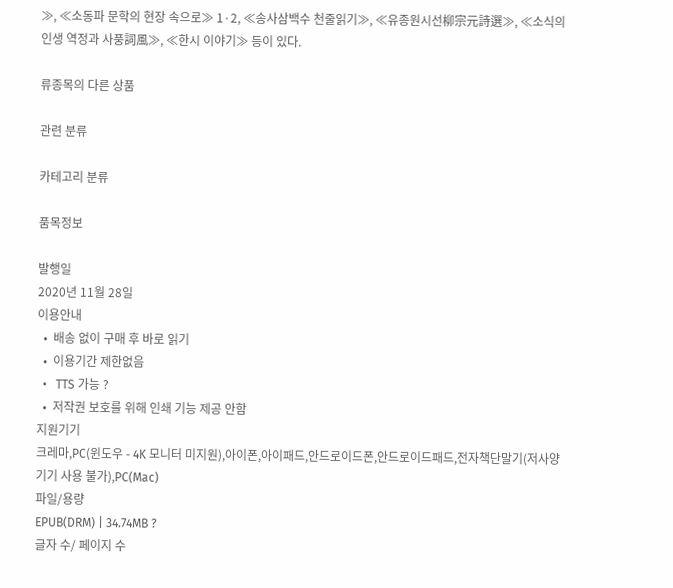≫, ≪소동파 문학의 현장 속으로≫ 1·2, ≪송사삼백수 천줄읽기≫, ≪유종원시선柳宗元詩選≫, ≪소식의 인생 역정과 사풍詞風≫, ≪한시 이야기≫ 등이 있다.

류종목의 다른 상품

관련 분류

카테고리 분류

품목정보

발행일
2020년 11월 28일
이용안내
  •  배송 없이 구매 후 바로 읽기
  •  이용기간 제한없음
  •   TTS 가능 ?
  •  저작권 보호를 위해 인쇄 기능 제공 안함
지원기기
크레마,PC(윈도우 - 4K 모니터 미지원),아이폰,아이패드,안드로이드폰,안드로이드패드,전자책단말기(저사양 기기 사용 불가),PC(Mac)
파일/용량
EPUB(DRM) | 34.74MB ?
글자 수/ 페이지 수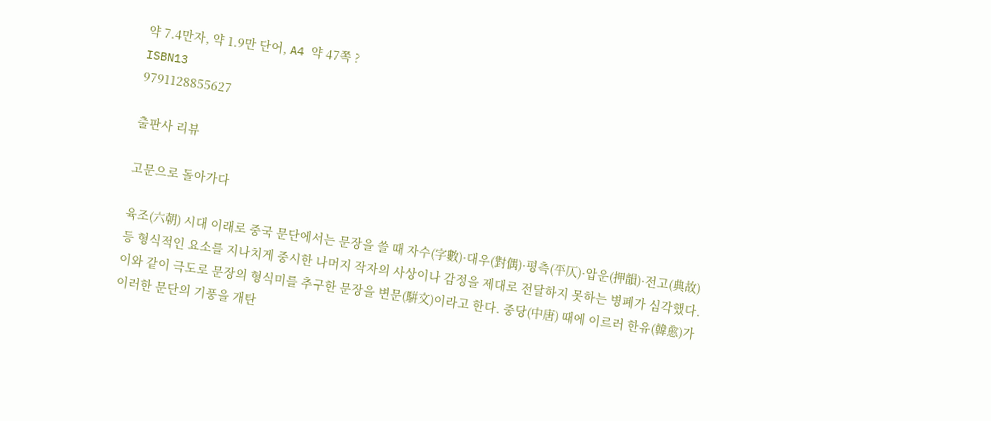약 7.4만자, 약 1.9만 단어, A4 약 47쪽 ?
ISBN13
9791128855627

출판사 리뷰

고문으로 돌아가다

육조(六朝) 시대 이래로 중국 문단에서는 문장을 쓸 때 자수(字數)·대우(對偶)·평측(平仄)·압운(押韻)·전고(典故) 등 형식적인 요소를 지나치게 중시한 나머지 작자의 사상이나 감정을 제대로 전달하지 못하는 병폐가 심각했다. 이와 같이 극도로 문장의 형식미를 추구한 문장을 변문(騈文)이라고 한다. 중당(中唐) 때에 이르러 한유(韓愈)가 이러한 문단의 기풍을 개탄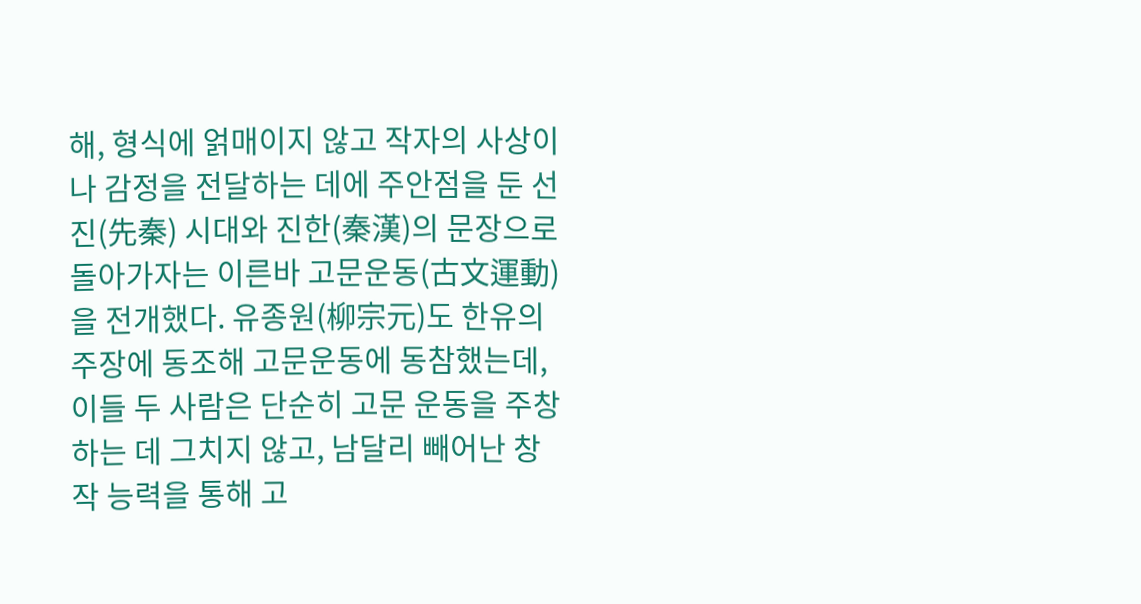해, 형식에 얽매이지 않고 작자의 사상이나 감정을 전달하는 데에 주안점을 둔 선진(先秦) 시대와 진한(秦漢)의 문장으로 돌아가자는 이른바 고문운동(古文運動)을 전개했다. 유종원(柳宗元)도 한유의 주장에 동조해 고문운동에 동참했는데, 이들 두 사람은 단순히 고문 운동을 주창하는 데 그치지 않고, 남달리 빼어난 창작 능력을 통해 고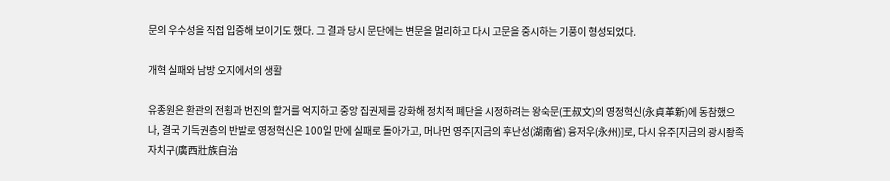문의 우수성을 직접 입증해 보이기도 했다. 그 결과 당시 문단에는 변문을 멀리하고 다시 고문을 중시하는 기풍이 형성되었다.

개혁 실패와 남방 오지에서의 생활

유종원은 환관의 전횡과 번진의 할거를 억지하고 중앙 집권제를 강화해 정치적 폐단을 시정하려는 왕숙문(王叔文)의 영정혁신(永貞革新)에 동참했으나, 결국 기득권층의 반발로 영정혁신은 100일 만에 실패로 돌아가고, 머나먼 영주[지금의 후난성(湖南省) 융저우(永州)]로, 다시 유주[지금의 광시좡족자치구(廣西壯族自治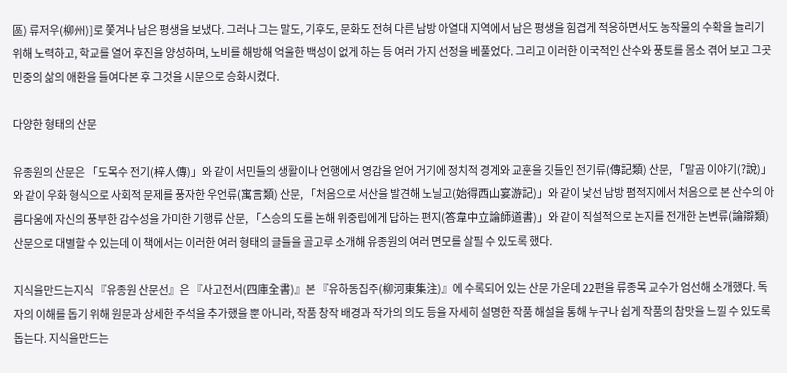區) 류저우(柳州)]로 쫓겨나 남은 평생을 보냈다. 그러나 그는 말도, 기후도, 문화도 전혀 다른 남방 아열대 지역에서 남은 평생을 힘겹게 적응하면서도 농작물의 수확을 늘리기 위해 노력하고, 학교를 열어 후진을 양성하며, 노비를 해방해 억울한 백성이 없게 하는 등 여러 가지 선정을 베풀었다. 그리고 이러한 이국적인 산수와 풍토를 몸소 겪어 보고 그곳 민중의 삶의 애환을 들여다본 후 그것을 시문으로 승화시켰다.

다양한 형태의 산문

유종원의 산문은 「도목수 전기(梓人傳)」와 같이 서민들의 생활이나 언행에서 영감을 얻어 거기에 정치적 경계와 교훈을 깃들인 전기류(傳記類) 산문, 「말곰 이야기(?說)」와 같이 우화 형식으로 사회적 문제를 풍자한 우언류(寓言類) 산문, 「처음으로 서산을 발견해 노닐고(始得西山宴游記)」와 같이 낯선 남방 폄적지에서 처음으로 본 산수의 아름다움에 자신의 풍부한 감수성을 가미한 기행류 산문, 「스승의 도를 논해 위중립에게 답하는 편지(答韋中立論師道書)」와 같이 직설적으로 논지를 전개한 논변류(論辯類) 산문으로 대별할 수 있는데 이 책에서는 이러한 여러 형태의 글들을 골고루 소개해 유종원의 여러 면모를 살필 수 있도록 했다.

지식을만드는지식 『유종원 산문선』은 『사고전서(四庫全書)』본 『유하동집주(柳河東集注)』에 수록되어 있는 산문 가운데 22편을 류종목 교수가 엄선해 소개했다. 독자의 이해를 돕기 위해 원문과 상세한 주석을 추가했을 뿐 아니라, 작품 창작 배경과 작가의 의도 등을 자세히 설명한 작품 해설을 통해 누구나 쉽게 작품의 참맛을 느낄 수 있도록 돕는다. 지식을만드는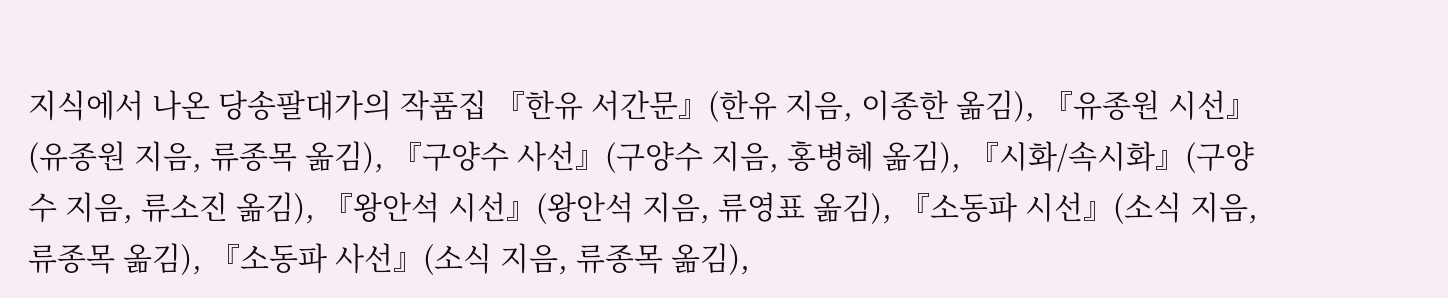지식에서 나온 당송팔대가의 작품집 『한유 서간문』(한유 지음, 이종한 옮김), 『유종원 시선』(유종원 지음, 류종목 옮김), 『구양수 사선』(구양수 지음, 홍병혜 옮김), 『시화/속시화』(구양수 지음, 류소진 옮김), 『왕안석 시선』(왕안석 지음, 류영표 옮김), 『소동파 시선』(소식 지음, 류종목 옮김), 『소동파 사선』(소식 지음, 류종목 옮김),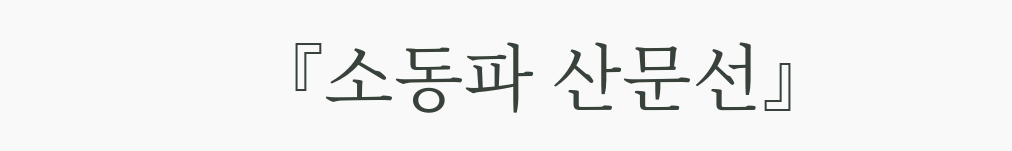『소동파 산문선』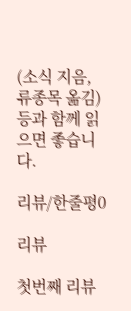(소식 지음, 류종목 옮김) 등과 함께 읽으면 좋습니다.

리뷰/한줄평0

리뷰

첫번째 리뷰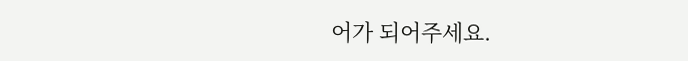어가 되어주세요.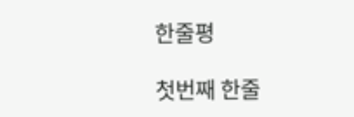한줄평

첫번째 한줄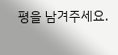평을 남겨주세요.